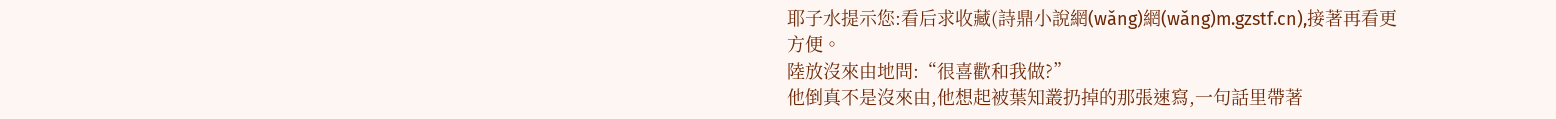耶子水提示您:看后求收藏(詩鼎小說網(wǎng)網(wǎng)m.gzstf.cn),接著再看更方便。
陸放沒來由地問:“很喜歡和我做?”
他倒真不是沒來由,他想起被葉知叢扔掉的那張速寫,一句話里帶著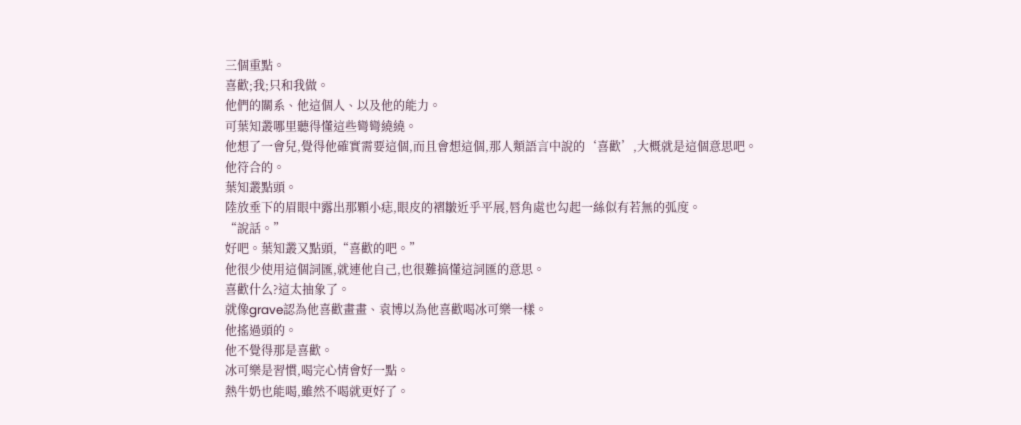三個重點。
喜歡;我;只和我做。
他們的關系、他這個人、以及他的能力。
可葉知叢哪里聽得懂這些彎彎繞繞。
他想了一會兒,覺得他確實需要這個,而且會想這個,那人類語言中說的‘喜歡’,大概就是這個意思吧。
他符合的。
葉知叢點頭。
陸放垂下的眉眼中露出那顆小痣,眼皮的褶皺近乎平展,唇角處也勾起一絲似有若無的弧度。
“說話。”
好吧。葉知叢又點頭,“喜歡的吧。”
他很少使用這個詞匯,就連他自己,也很難搞懂這詞匯的意思。
喜歡什么?這太抽象了。
就像grave認為他喜歡畫畫、袁博以為他喜歡喝冰可樂一樣。
他搖過頭的。
他不覺得那是喜歡。
冰可樂是習慣,喝完心情會好一點。
熱牛奶也能喝,雖然不喝就更好了。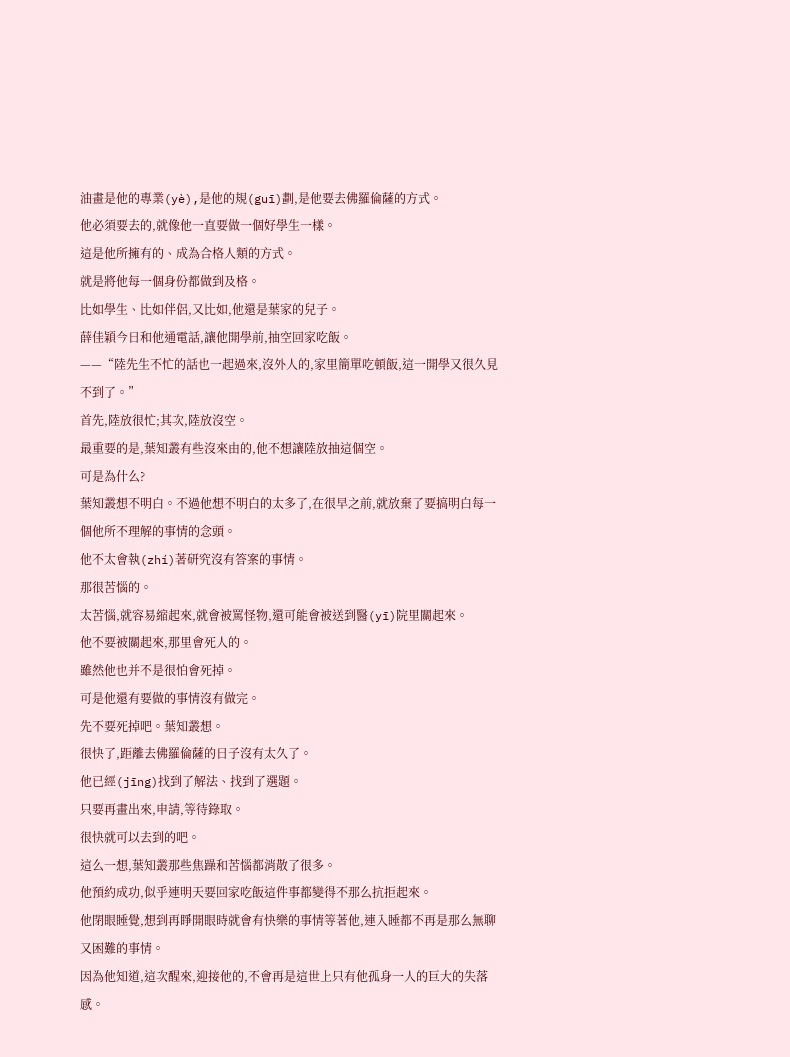油畫是他的專業(yè),是他的規(guī)劃,是他要去佛羅倫薩的方式。
他必須要去的,就像他一直要做一個好學生一樣。
這是他所擁有的、成為合格人類的方式。
就是將他每一個身份都做到及格。
比如學生、比如伴侶,又比如,他還是葉家的兒子。
薛佳穎今日和他通電話,讓他開學前,抽空回家吃飯。
——“陸先生不忙的話也一起過來,沒外人的,家里簡單吃頓飯,這一開學又很久見不到了。”
首先,陸放很忙;其次,陸放沒空。
最重要的是,葉知叢有些沒來由的,他不想讓陸放抽這個空。
可是為什么?
葉知叢想不明白。不過他想不明白的太多了,在很早之前,就放棄了要搞明白每一個他所不理解的事情的念頭。
他不太會執(zhí)著研究沒有答案的事情。
那很苦惱的。
太苦惱,就容易縮起來,就會被罵怪物,還可能會被送到醫(yī)院里關起來。
他不要被關起來,那里會死人的。
雖然他也并不是很怕會死掉。
可是他還有要做的事情沒有做完。
先不要死掉吧。葉知叢想。
很快了,距離去佛羅倫薩的日子沒有太久了。
他已經(jīng)找到了解法、找到了選題。
只要再畫出來,申請,等待錄取。
很快就可以去到的吧。
這么一想,葉知叢那些焦躁和苦惱都消散了很多。
他預約成功,似乎連明天要回家吃飯這件事都變得不那么抗拒起來。
他閉眼睡覺,想到再睜開眼時就會有快樂的事情等著他,連入睡都不再是那么無聊又困難的事情。
因為他知道,這次醒來,迎接他的,不會再是這世上只有他孤身一人的巨大的失落感。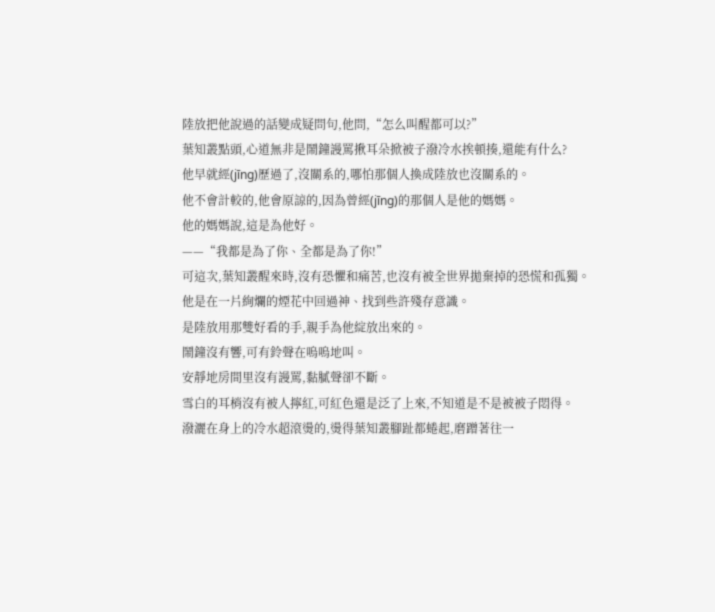陸放把他說過的話變成疑問句,他問,“怎么叫醒都可以?”
葉知叢點頭,心道無非是鬧鐘謾罵揪耳朵掀被子潑冷水挨頓揍,還能有什么?
他早就經(jīng)歷過了,沒關系的,哪怕那個人換成陸放也沒關系的。
他不會計較的,他會原諒的,因為曾經(jīng)的那個人是他的媽媽。
他的媽媽說,這是為他好。
——“我都是為了你、全都是為了你!”
可這次,葉知叢醒來時,沒有恐懼和痛苦,也沒有被全世界拋棄掉的恐慌和孤獨。
他是在一片絢爛的煙花中回過神、找到些許殘存意識。
是陸放用那雙好看的手,親手為他綻放出來的。
鬧鐘沒有響,可有鈴聲在嗚嗚地叫。
安靜地房間里沒有謾罵,黏膩聲卻不斷。
雪白的耳梢沒有被人擰紅,可紅色還是泛了上來,不知道是不是被被子悶得。
潑灑在身上的冷水超滾燙的,燙得葉知叢腳趾都蜷起,磨蹭著往一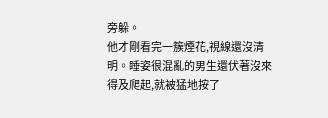旁躲。
他才剛看完一簇煙花,視線還沒清明。睡姿很混亂的男生還伏著沒來得及爬起,就被猛地按了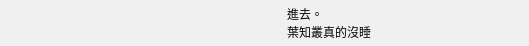進去。
葉知叢真的沒睡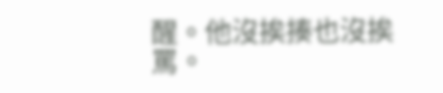醒。他沒挨揍也沒挨罵。